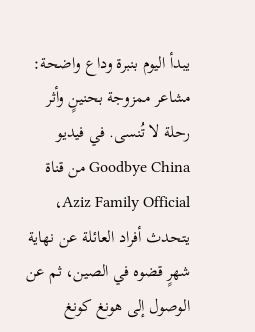يبدأ اليوم بنبرة وداع واضحة: مشاعر ممزوجة بحنينٍ وأثر رحلة لا تُنسى. في فيديو Goodbye China من قناة Aziz Family Official، يتحدث أفراد العائلة عن نهاية شهرٍ قضوه في الصين، ثم عن الوصول إلى هونغ كونغ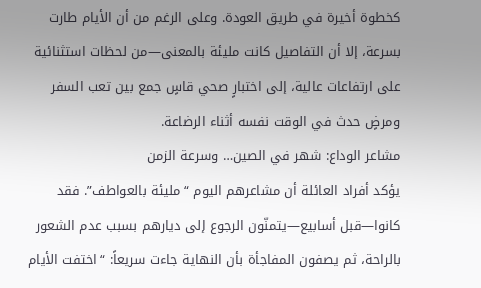كخطوة أخيرة في طريق العودة. وعلى الرغم من أن الأيام طارت بسرعة، إلا أن التفاصيل كانت مليئة بالمعنى—من لحظات استثنائية على ارتفاعات عالية، إلى اختبارٍ صحي قاسٍ جمع بين تعب السفر ومرضٍ حدث في الوقت نفسه أثناء الرضاعة.
مشاعر الوداع: شهر في الصين… وسرعة الزمن
يؤكد أفراد العائلة أن مشاعرهم اليوم “مليئة بالعواطف”. فقد كانوا—قبل أسابيع—يتمنّون الرجوع إلى ديارهم بسبب عدم الشعور بالراحة، ثم يصفون المفاجأة بأن النهاية جاءت سريعاً: “اختفت الأيام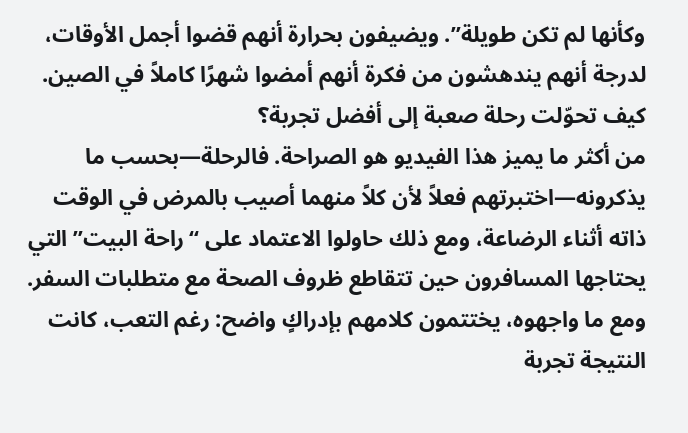وكأنها لم تكن طويلة”. ويضيفون بحرارة أنهم قضوا أجمل الأوقات، لدرجة أنهم يندهشون من فكرة أنهم أمضوا شهرًا كاملاً في الصين.
كيف تحوّلت رحلة صعبة إلى أفضل تجربة؟
من أكثر ما يميز هذا الفيديو هو الصراحة. فالرحلة—بحسب ما يذكرونه—اختبرتهم فعلاً لأن كلاً منهما أصيب بالمرض في الوقت ذاته أثناء الرضاعة، ومع ذلك حاولوا الاعتماد على “راحة البيت” التي يحتاجها المسافرون حين تتقاطع ظروف الصحة مع متطلبات السفر.
ومع ما واجهوه، يختتمون كلامهم بإدراكٍ واضح: رغم التعب، كانت النتيجة تجربة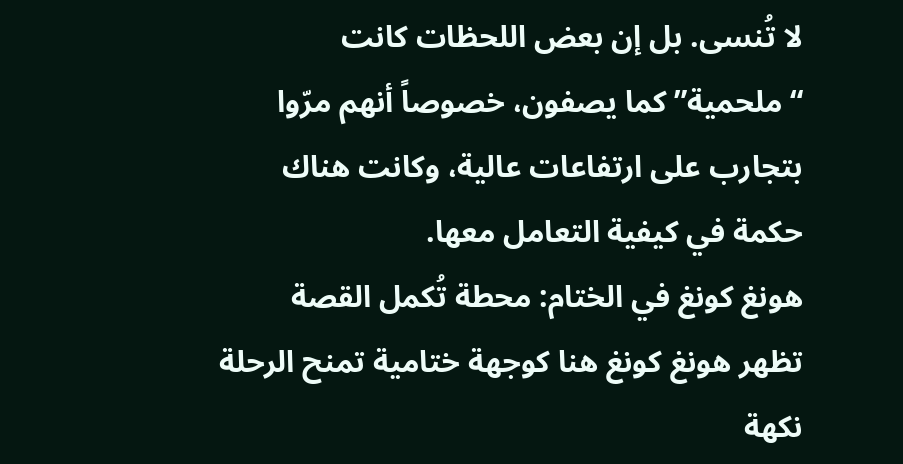لا تُنسى. بل إن بعض اللحظات كانت “ملحمية” كما يصفون، خصوصاً أنهم مرّوا بتجارب على ارتفاعات عالية، وكانت هناك حكمة في كيفية التعامل معها.
هونغ كونغ في الختام: محطة تُكمل القصة
تظهر هونغ كونغ هنا كوجهة ختامية تمنح الرحلة نكهة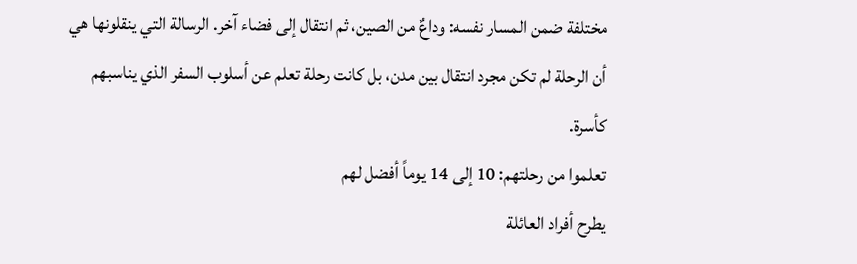مختلفة ضمن المسار نفسه: وداعٌ من الصين، ثم انتقال إلى فضاء آخر. الرسالة التي ينقلونها هي أن الرحلة لم تكن مجرد انتقال بين مدن، بل كانت رحلة تعلم عن أسلوب السفر الذي يناسبهم كأسرة.
تعلموا من رحلتهم: 10 إلى 14 يوماً أفضل لهم
يطرح أفراد العائلة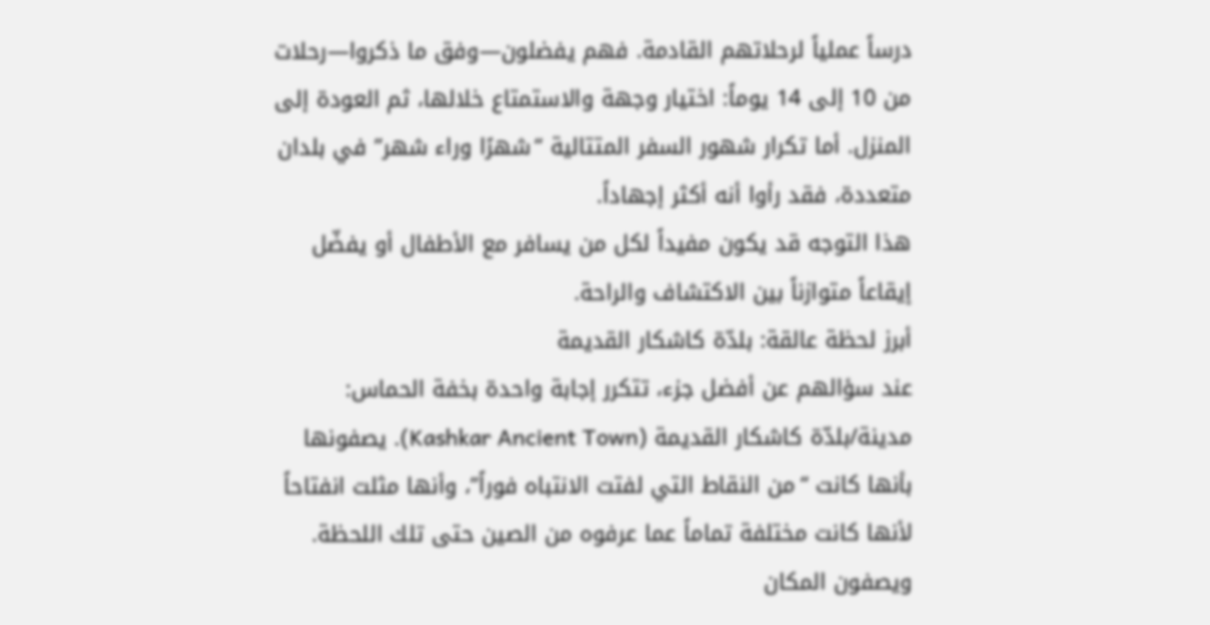درساً عملياً لرحلاتهم القادمة. فهم يفضلون—وفق ما ذكروا—رحلات من 10 إلى 14 يوماً: اختيار وجهة والاستمتاع خلالها، ثم العودة إلى المنزل. أما تكرار شهور السفر المتتالية “شهرًا وراء شهر” في بلدان متعددة، فقد رأوا أنه أكثر إجهاداً.
هذا التوجه قد يكون مفيداً لكل من يسافر مع الأطفال أو يفضّل إيقاعاً متوازناً بين الاكتشاف والراحة.
أبرز لحظة عالقة: بلدّة كاشكار القديمة
عند سؤالهم عن أفضل جزء، تتكرر إجابة واحدة بخفة الحماس: مدينة/بلدّة كاشكار القديمة (Kashkar Ancient Town). يصفونها بأنها كانت “من النقاط التي لفتت الانتباه فوراً”، وأنها مثلت انفتاحاً لأنها كانت مختلفة تماماً عما عرفوه من الصين حتى تلك اللحظة.
ويصفون المكان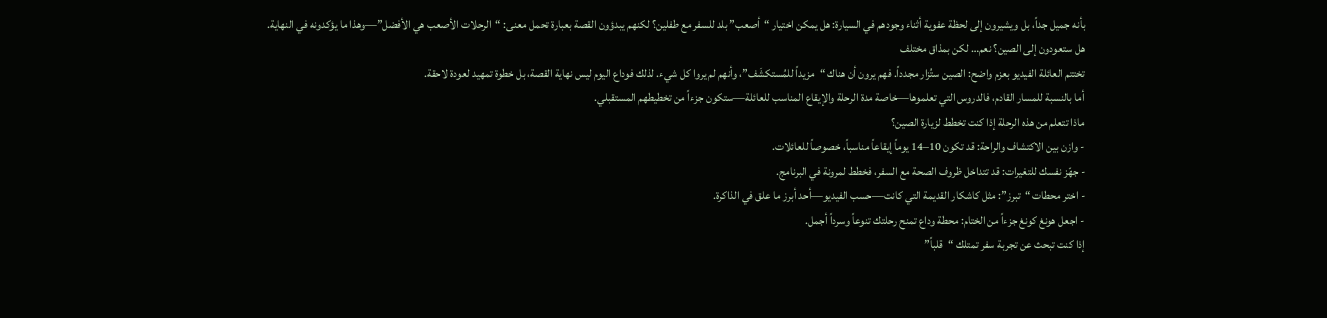بأنه جميل جداً، بل ويشيرون إلى لحظة عفوية أثناء وجودهم في السيارة: هل يمكن اختيار “أصعب” بلد للسفر مع طفلين؟ لكنهم يبدؤون القصة بعبارة تحمل معنى: “الرحلات الأصعب هي الأفضل”—وهذا ما يؤكدونه في النهاية.
هل ستعودون إلى الصين؟ نعم… لكن بمذاق مختلف
تختتم العائلة الفيديو بعزم واضح: الصين ستُزار مجدداً. فهم يرون أن هناك “مزيداً للمُستكشَف”، وأنهم لم يروا كل شيء. لذلك فوداع اليوم ليس نهاية القصة، بل خطوة تمهيد لعودة لاحقة.
أما بالنسبة للمسار القادم، فالدروس التي تعلموها—خاصة مدة الرحلة والإيقاع المناسب للعائلة—ستكون جزءاً من تخطيطهم المستقبلي.
ماذا تتعلم من هذه الرحلة إذا كنت تخطط لزيارة الصين؟
- وازن بين الاكتشاف والراحة: قد تكون 10–14 يوماً إيقاعاً مناسباً، خصوصاً للعائلات.
- جهّز نفسك للتغيرات: قد تتداخل ظروف الصحة مع السفر، فخطط لمرونة في البرنامج.
- اختر محطات “تبرز”: مثل كاشكار القديمة التي كانت—حسب الفيديو—أحد أبرز ما علق في الذاكرة.
- اجعل هونغ كونغ جزءاً من الختام: محطة وداع تمنح رحلتك تنوعاً وسرداً أجمل.
إذا كنت تبحث عن تجربة سفر تمتلك “قلباً”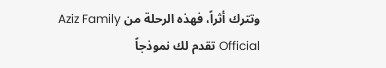وتترك أثراً، فهذه الرحلة من Aziz Family Official تقدم لك نموذجاً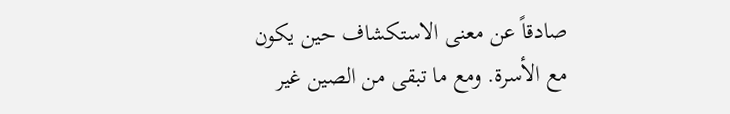صادقاً عن معنى الاستكشاف حين يكون مع الأسرة. ومع ما تبقى من الصين غير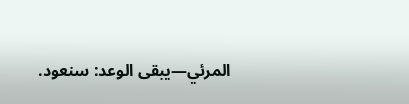المرئي—يبقى الوعد: سنعود.